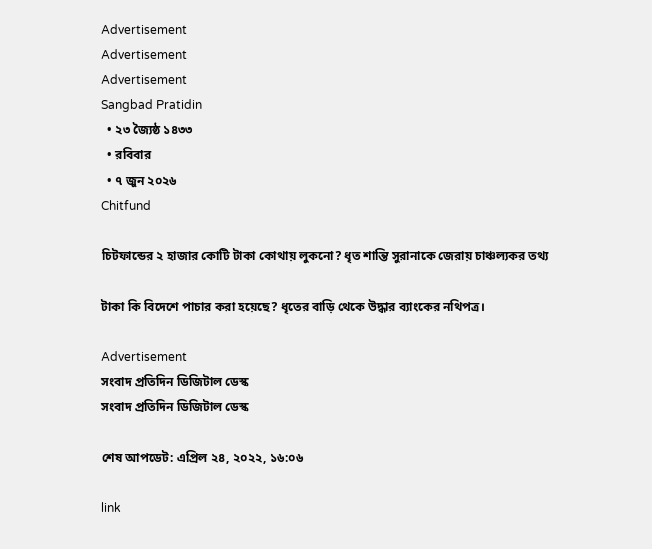Advertisement
Advertisement
Advertisement
Sangbad Pratidin
  • ২৩ জ্যৈষ্ঠ ১৪৩৩
  • রবিবার
  • ৭ জুন ২০২৬
Chitfund

চিটফান্ডের ২ হাজার কোটি টাকা কোথায় লুকনো? ধৃত শান্তি সুরানাকে জেরায় চাঞ্চল্যকর তথ্য

টাকা কি বিদেশে পাচার করা হয়েছে? ধৃতের বাড়ি থেকে উদ্ধার ব্যাংকের নথিপত্র।

Advertisement
সংবাদ প্রতিদিন ডিজিটাল ডেস্ক
সংবাদ প্রতিদিন ডিজিটাল ডেস্ক

শেষ আপডেট: এপ্রিল ২৪, ২০২২, ১৬:০৬

link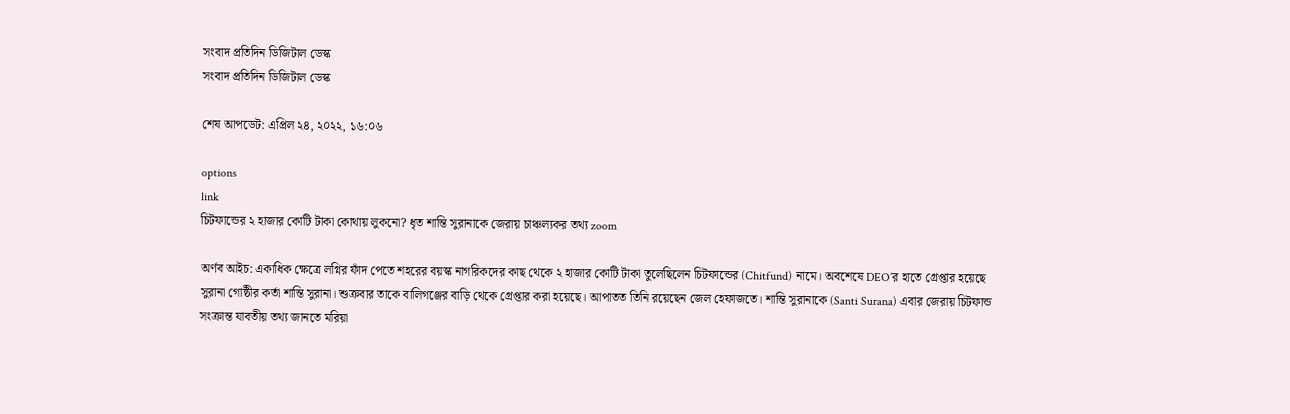সংবাদ প্রতিদিন ডিজিটাল ডেস্ক
সংবাদ প্রতিদিন ডিজিটাল ডেস্ক

শেষ আপডেট: এপ্রিল ২৪, ২০২২, ১৬:০৬

options
link
চিটফান্ডের ২ হাজার কোটি টাকা কোথায় লুকনো? ধৃত শান্তি সুরানাকে জেরায় চাঞ্চল্যকর তথ্য zoom

অর্ণব আইচ: একাধিক ক্ষেত্রে লগ্নির ফাঁদ পেতে শহরের বয়স্ক নাগরিকদের কাছ থেকে ২ হাজার কোটি টাকা তুলেছিলেন চিটফান্ডের (Chitfund) নামে। অবশেষে DEO’র হাতে গ্রেপ্তার হয়েছে সুরানা গোষ্ঠীর কর্তা শান্তি সুরানা। শুক্রবার তাকে বালিগঞ্জের বাড়ি থেকে গ্রেপ্তার করা হয়েছে। আপাতত তিনি রয়েছেন জেল হেফাজতে। শান্তি সুরানাকে (Santi Surana) এবার জেরায় চিটফান্ড সংক্রান্ত যাবতীয় তথ্য জানতে মরিয়া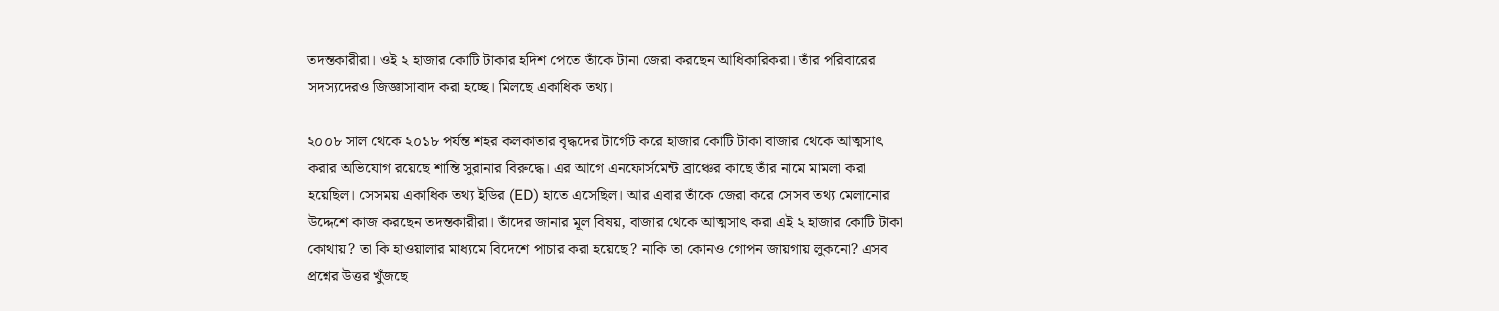তদন্তকারীরা। ওই ২ হাজার কোটি টাকার হদিশ পেতে তাঁকে টানা জেরা করছেন আধিকারিকরা। তাঁর পরিবারের সদস্যদেরও জিজ্ঞাসাবাদ করা হচ্ছে। মিলছে একাধিক তথ্য।

২০০৮ সাল থেকে ২০১৮ পর্যন্ত শহর কলকাতার বৃদ্ধদের টার্গেট করে হাজার কোটি টাকা বাজার থেকে আত্মসাৎ করার অভিযোগ রয়েছে শান্তি সুরানার বিরুদ্ধে। এর আগে এনফোর্সমেন্ট ব্রাঞ্চের কাছে তাঁর নামে মামলা করা হয়েছিল। সেসময় একাধিক তথ্য ইডির (ED) হাতে এসেছিল। আর এবার তাঁকে জেরা করে সেসব তথ্য মেলানোর উদ্দেশে কাজ করছেন তদন্তকারীরা। তাঁদের জানার মূল বিষয়, বাজার থেকে আত্মসাৎ করা এই ২ হাজার কোটি টাকা কোথায়? তা কি হাওয়ালার মাধ্যমে বিদেশে পাচার করা হয়েছে? নাকি তা কোনও গোপন জায়গায় লুকনো? এসব প্রশ্নের উত্তর খুঁজছে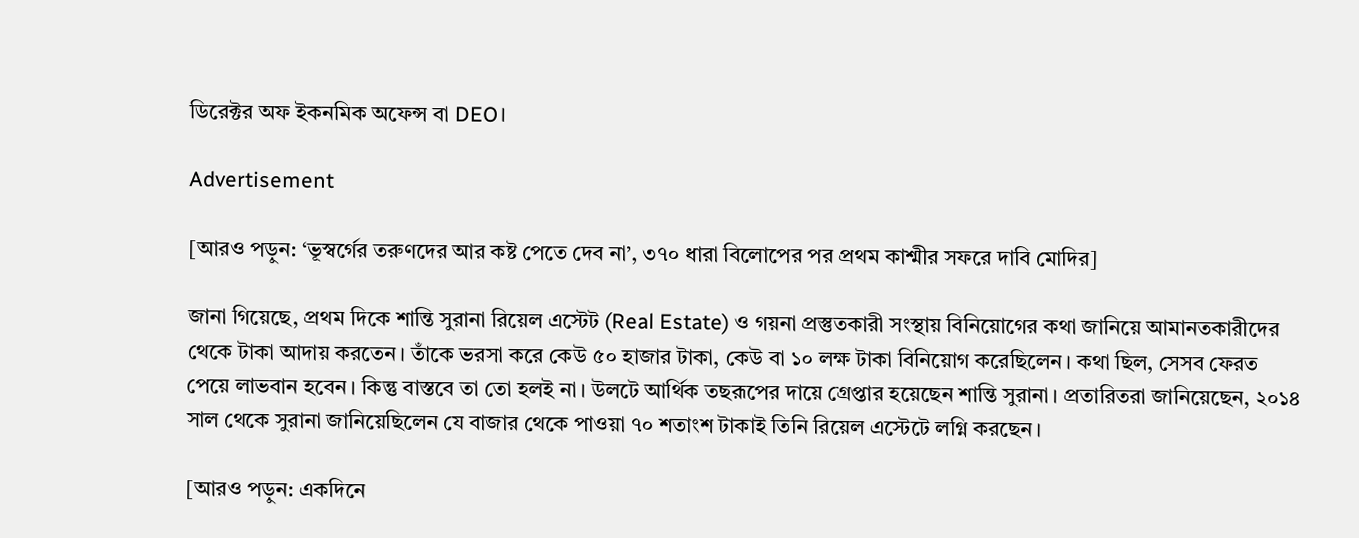ডিরেক্টর অফ ইকনমিক অফেন্স বা DEO।

Advertisement

[আরও পড়ুন: ‘ভূস্বর্গের তরুণদের আর কষ্ট পেতে দেব না’, ৩৭০ ধারা বিলোপের পর প্রথম কাশ্মীর সফরে দাবি মোদির]

জানা গিয়েছে, প্রথম দিকে শান্তি সুরানা রিয়েল এস্টেট (Real Estate) ও গয়না প্রস্তুতকারী সংস্থায় বিনিয়োগের কথা জানিয়ে আমানতকারীদের থেকে টাকা আদায় করতেন। তাঁকে ভরসা করে কেউ ৫০ হাজার টাকা, কেউ বা ১০ লক্ষ টাকা বিনিয়োগ করেছিলেন। কথা ছিল, সেসব ফেরত পেয়ে লাভবান হবেন। কিন্তু বাস্তবে তা তো হলই না। উলটে আর্থিক তছরূপের দায়ে গ্রেপ্তার হয়েছেন শান্তি সুরানা। প্রতারিতরা জানিয়েছেন, ২০১৪ সাল থেকে সুরানা জানিয়েছিলেন যে বাজার থেকে পাওয়া ৭০ শতাংশ টাকাই তিনি রিয়েল এস্টেটে লগ্নি করছেন।

[আরও পড়ুন: একদিনে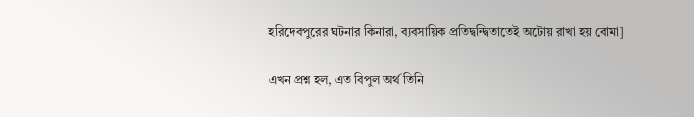হরিদেবপুরের ঘটনার কিনারা, ব্যবসায়িক প্রতিদ্বন্দ্বিতাতেই অটোয় রাখা হয় বোমা]

এখন প্রশ্ন হল, এত বিপুল অর্থ তিনি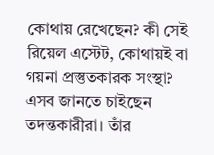কোথায় রেখেছেন? কী সেই রিয়েল এস্টেট, কোথায়ই বা গয়না প্রস্তুতকারক সংস্থা? এসব জানতে চাইছেন তদন্তকারীরা। তাঁর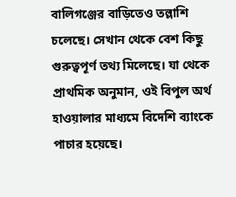বালিগঞ্জের বাড়িতেও তল্লাশি চলেছে। সেখান থেকে বেশ কিছু গুরুত্বপূর্ণ তথ্য মিলেছে। যা থেকে প্রাথমিক অনুমান, ওই বিপুল অর্থ হাওয়ালার মাধ্যমে বিদেশি ব্যাংকে পাচার হয়েছে।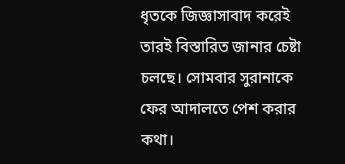ধৃতকে জিজ্ঞাসাবাদ করেই তারই বিস্তারিত জানার চেষ্টা চলছে। সোমবার সুরানাকে ফের আদালতে পেশ করার কথা।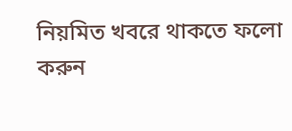নিয়মিত খবরে থাকতে ফলো করুন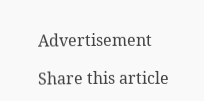Advertisement

Share this article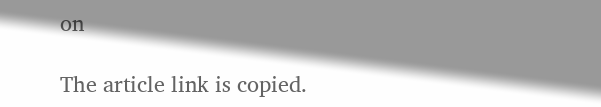on

The article link is copied.